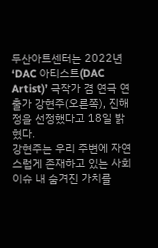두산아트센터는 2022년 ‘DAC 아티스트(DAC Artist)’ 극작가 겸 연극 연출가 강현주(오른쪽), 진해정을 선정했다고 18일 밝혔다.
강현주는 우리 주변에 자연스럽게 존재하고 있는 사회 이슈 내 숨겨진 가치를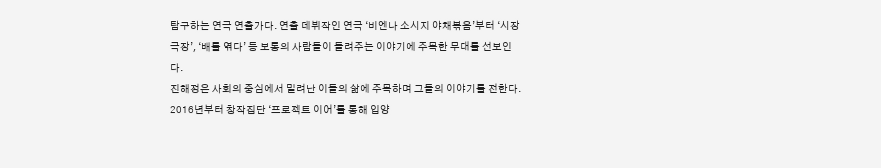탐구하는 연극 연출가다. 연출 데뷔작인 연극 ‘비엔나 소시지 야채볶음’부터 ‘시장극장’, ‘배를 엮다’ 등 보통의 사람들이 들려주는 이야기에 주목한 무대를 선보인다.
진해정은 사회의 중심에서 밀려난 이들의 삶에 주목하며 그들의 이야기를 전한다. 2016년부터 창작집단 ‘프로젝트 이어’를 통해 입양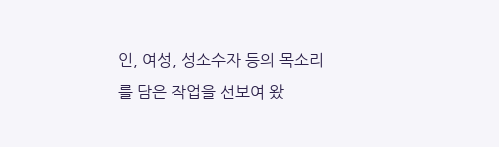인, 여성, 성소수자 등의 목소리를 담은 작업을 선보여 왔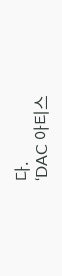다.
‘DAC 아티스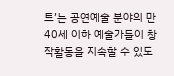트’는 공연예술 분야의 만 40세 이하 예술가들이 창작활동을 지속할 수 있도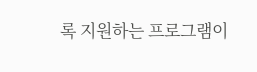록 지원하는 프로그램이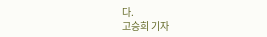다.
고승희 기자